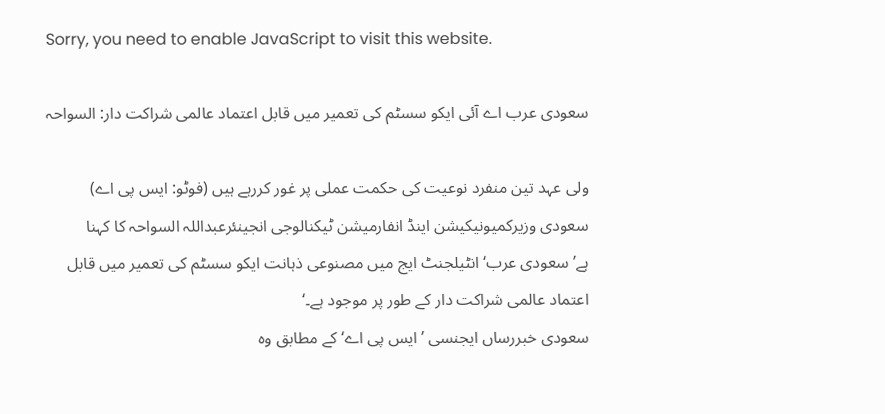Sorry, you need to enable JavaScript to visit this website.

سعودی عرب اے آئی ایکو سسٹم کی تعمیر میں قابل اعتماد عالمی شراکت دار: السواحہ

ولی عہد تین منفرد نوعیت کی حکمت عملی پر غور کررہے ہیں (فوٹو: ایس پی اے)
سعودی وزیرکمیونیکیشن اینڈ انفارمیشن ٹیکنالوجی انجینئرعبداللہ السواحہ کا کہنا ہے’سعودی عرب‘ انٹیلجنٹ ایج میں مصنوعی ذہانت ایکو سسٹم کی تعمیر میں قابل اعتماد عالمی شراکت دار کے طور پر موجود ہے۔‘
سعودی خبررساں ایجنسی ’ایس پی اے‘ کے مطابق وہ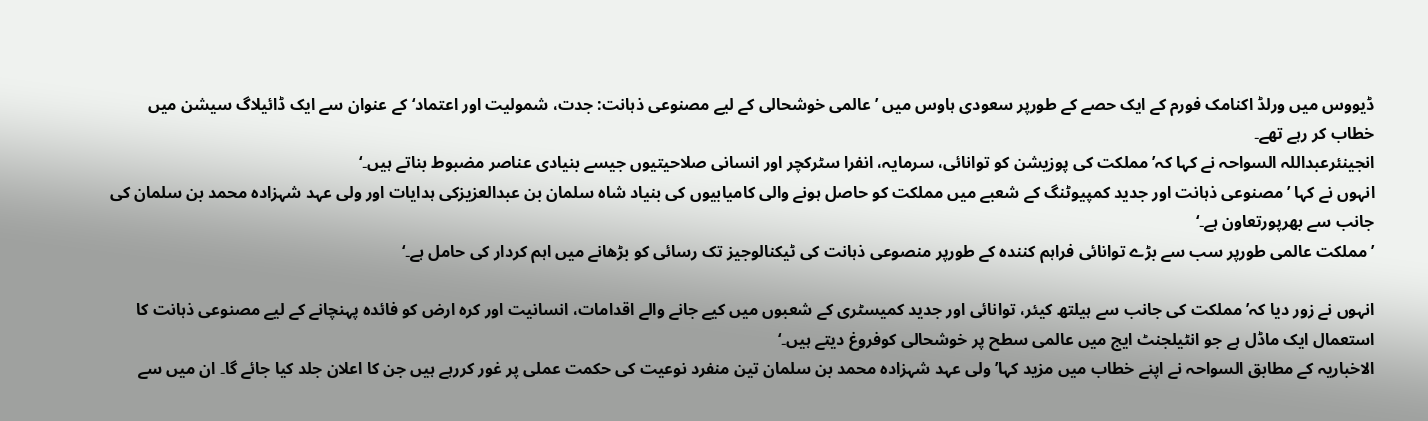ڈیووس میں ورلڈ اکنامک فورم کے ایک حصے کے طورپر سعودی ہاوس میں ’عالمی خوشحالی کے لیے مصنوعی ذہانت: جدت، شمولیت اور اعتماد‘ کے عنوان سے ایک ڈائیلاگ سیشن میں خطاب کر رہے تھے۔
انجینئرعبداللہ السواحہ نے کہا کہ’ مملکت کی پوزیشن کو توانائی، سرمایہ، انفرا سٹرکچر اور انسانی صلاحیتیوں جیسے بنیادی عناصر مضبوط بناتے ہیں۔‘
انہوں نے کہا ’مصنوعی ذہانت اور جدید کمپیوٹنگ کے شعبے میں مملکت کو حاصل ہونے والی کامیابیوں کی بنیاد شاہ سلمان بن عبدالعزیزکی ہدایات اور ولی عہد شہزادہ محمد بن سلمان کی جانب سے بھرپورتعاون ہے۔‘
’مملکت عالمی طورپر سب سے بڑے توانائی فراہم کنندہ کے طورپر منصوعی ذہانت کی ٹیکنالوجیز تک رسائی کو بڑھانے میں اہم کردار کی حامل ہے۔‘

انہوں نے زور دیا کہ’ مملکت کی جانب سے ہیلتھ کیئر، توانائی اور جدید کمیسٹری کے شعبوں میں کیے جانے والے اقدامات، انسانیت اور کرہ ارض کو فائدہ پہنچانے کے لیے مصنوعی ذہانت کا استعمال ایک ماڈل ہے جو انٹیلجنٹ ایج میں عالمی سطح پر خوشحالی کوفروغ دیتے ہیں۔‘
الاخباریہ کے مطابق السواحہ نے اپنے خطاب میں مزید کہا’ ولی عہد شہزادہ محمد بن سلمان تین منفرد نوعیت کی حکمت عملی پر غور کررہے ہیں جن کا اعلان جلد کیا جائے گا۔ ان میں سے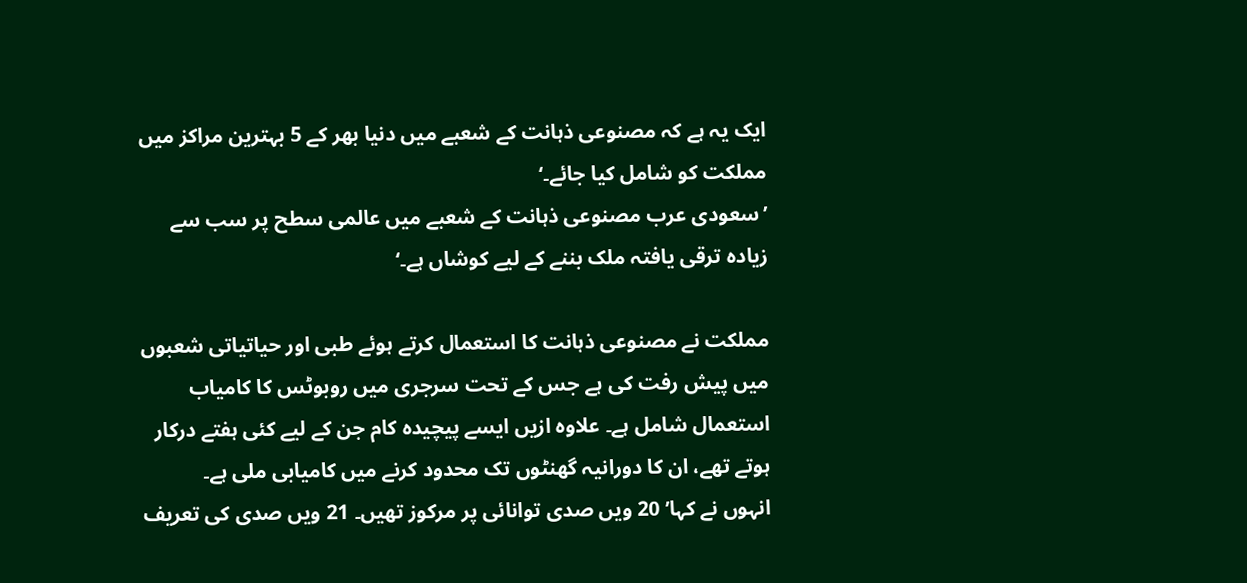ایک یہ ہے کہ مصنوعی ذہانت کے شعبے میں دنیا بھر کے 5 بہترین مراکز میں مملکت کو شامل کیا جائے۔‘
’سعودی عرب مصنوعی ذہانت کے شعبے میں عالمی سطح پر سب سے زیادہ ترقی یافتہ ملک بننے کے لیے کوشاں ہے۔‘

مملکت نے مصنوعی ذہانت کا استعمال کرتے ہوئے طبی اور حیاتیاتی شعبوں میں پیش رفت کی ہے جس کے تحت سرجری میں روبوٹس کا کامیاب استعمال شامل ہے۔ علاوہ ازیں ایسے پیچیدہ کام جن کے لیے کئی ہفتے درکار ہوتے تھے، ان کا دورانیہ گھنٹوں تک محدود کرنے میں کامیابی ملی ہے۔
انہوں نے کہا’ 20 ویں صدی توانائی پر مرکوز تھیں۔ 21 ویں صدی کی تعریف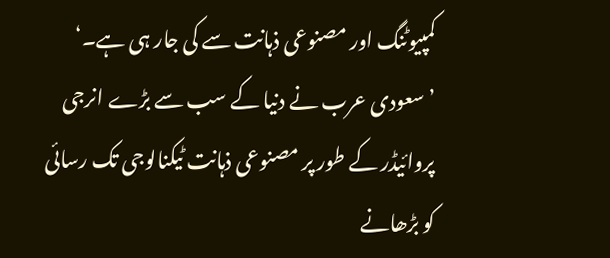کمپیوٹنگ اور مصنوعی ذہانت سے کی جار ہی ہے۔‘
’سعودی عرب نے دنیا کے سب سے بڑے انرجی پروائیڈر کے طور پر مصنوعی ذہانت ٹیکنالوجی تک رسائی کو بڑھانے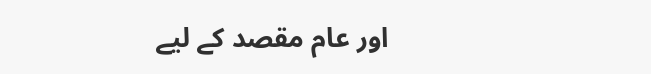اور عام مقصد کے لیے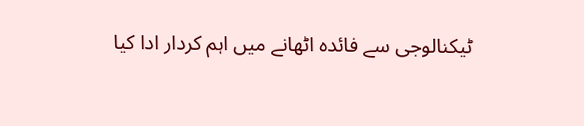ٹیکنالوجی سے فائدہ اٹھانے میں اہم کردار ادا کیا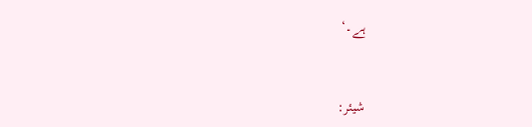ہے۔‘



شیئر: